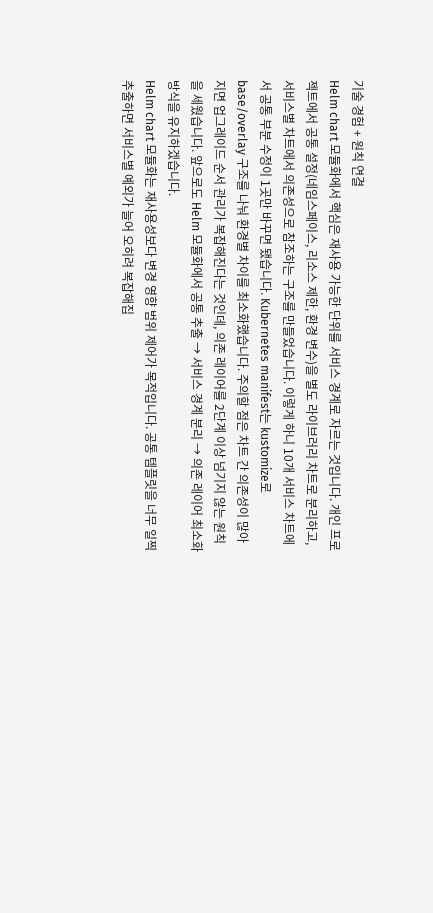기술 경험 + 원칙 연결
Helm chart 모듈화에서 핵심은 재사용 가능한 단위를 서비스 경계로 자르는 것입니다. 개인 프로젝트에서 공통 설정(네임스페이스, 리소스 제한, 환경 변수)을 별도 라이브러리 차트로 분리하고, 서비스별 차트에서 의존성으로 참조하는 구조를 만들었습니다. 이렇게 하니 10개 서비스 차트에서 공통 부분 수정이 1곳만 바꾸면 됐습니다. Kubernetes manifest는 kustomize로 base/overlay 구조를 나눠 환경별 차이를 최소화했습니다. 주의할 점은 차트 간 의존성이 많아지면 업그레이드 순서 관리가 복잡해진다는 것인데, 의존 레이어를 2단계 이상 넘기지 않는 원칙을 세웠습니다. 앞으로도 Helm 모듈화에서 공통 추출 → 서비스 경계 분리 → 의존 레이어 최소화 방식을 유지하겠습니다.
Helm chart 모듈화는 재사용성보다 변경 영향 범위 제어가 목적입니다. 공통 템플릿을 너무 일찍 추출하면 서비스별 예외가 늘어 오히려 복잡해집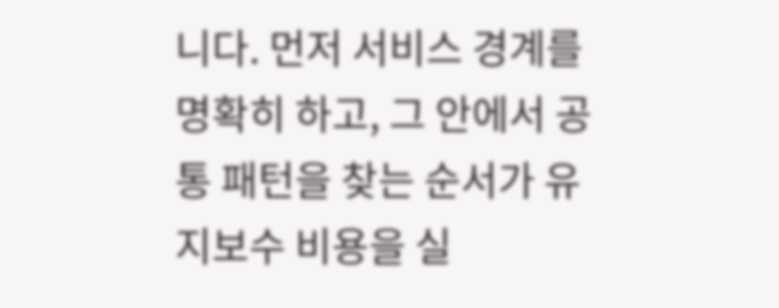니다. 먼저 서비스 경계를 명확히 하고, 그 안에서 공통 패턴을 찾는 순서가 유지보수 비용을 실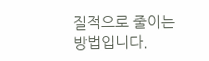질적으로 줄이는 방법입니다.